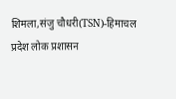शिमला,संजु चौधरी(TSN)-हिमाचल प्रदेश लोक प्रशासन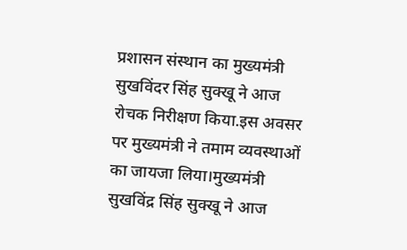प्रशासन संस्थान का मुख्यमंत्री सुखविंदर सिंह सुक्खू ने आज रोचक निरीक्षण किया.इस अवसर पर मुख्यमंत्री ने तमाम व्यवस्थाओं का जायजा लिया।मुख्यमंत्री सुखविंद्र सिंह सुक्खू ने आज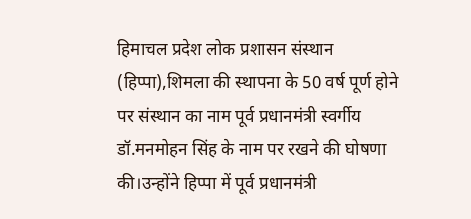हिमाचल प्रदेश लोक प्रशासन संस्थान (हिप्पा),शिमला की स्थापना के 50 वर्ष पूर्ण होने पर संस्थान का नाम पूर्व प्रधानमंत्री स्वर्गीय डॉ.मनमोहन सिंह के नाम पर रखने की घोषणा की।उन्होंने हिप्पा में पूर्व प्रधानमंत्री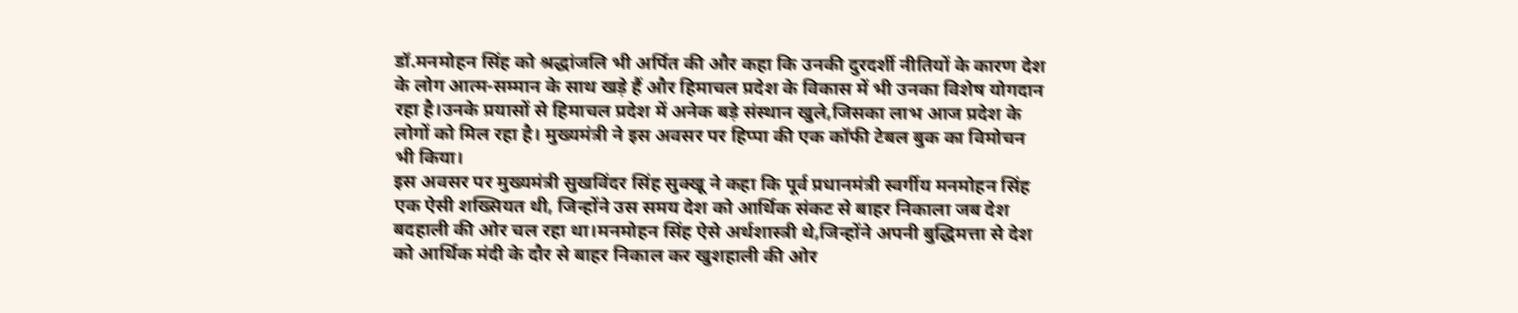डॉ.मनमोहन सिंह को श्रद्धांजलि भी अर्पित की और कहा कि उनकी दुरदर्शी नीतियों के कारण देश के लोग आत्म-सम्मान के साथ खड़े हैं और हिमाचल प्रदेश के विकास में भी उनका विशेष योगदान रहा है।उनके प्रयासों से हिमाचल प्रदेश में अनेक बड़े संस्थान खुले,जिसका लाभ आज प्रदेश के लोगों को मिल रहा है। मुख्यमंत्री ने इस अवसर पर हिप्पा की एक कॉफी टेबल बुक का विमोचन भी किया।
इस अवसर पर मुख्यमंत्री सुखविंदर सिंह सुक्खू ने कहा कि पूर्व प्रधानमंत्री स्वर्गीय मनमोहन सिंह एक ऐसी शख्सियत थी, जिन्होंने उस समय देश को आर्थिक संकट से बाहर निकाला जब देश बदहाली की ओर चल रहा था।मनमोहन सिंह ऐसे अर्थशास्त्री थे,जिन्होंने अपनी बुद्धिमत्ता से देश को आर्थिक मंदी के दौर से बाहर निकाल कर खुशहाली की ओर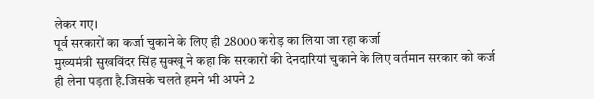लेकर गए।
पूर्व सरकारों का कर्जा चुकाने के लिए ही 28000 करोड़ का लिया जा रहा कर्जा
मुख्यमंत्री सुखविंदर सिंह सुक्खू ने कहा कि सरकारों की देनदारियां चुकाने के लिए वर्तमान सरकार को कर्ज ही लेना पड़ता है.जिसके चलते हमने भी अपने 2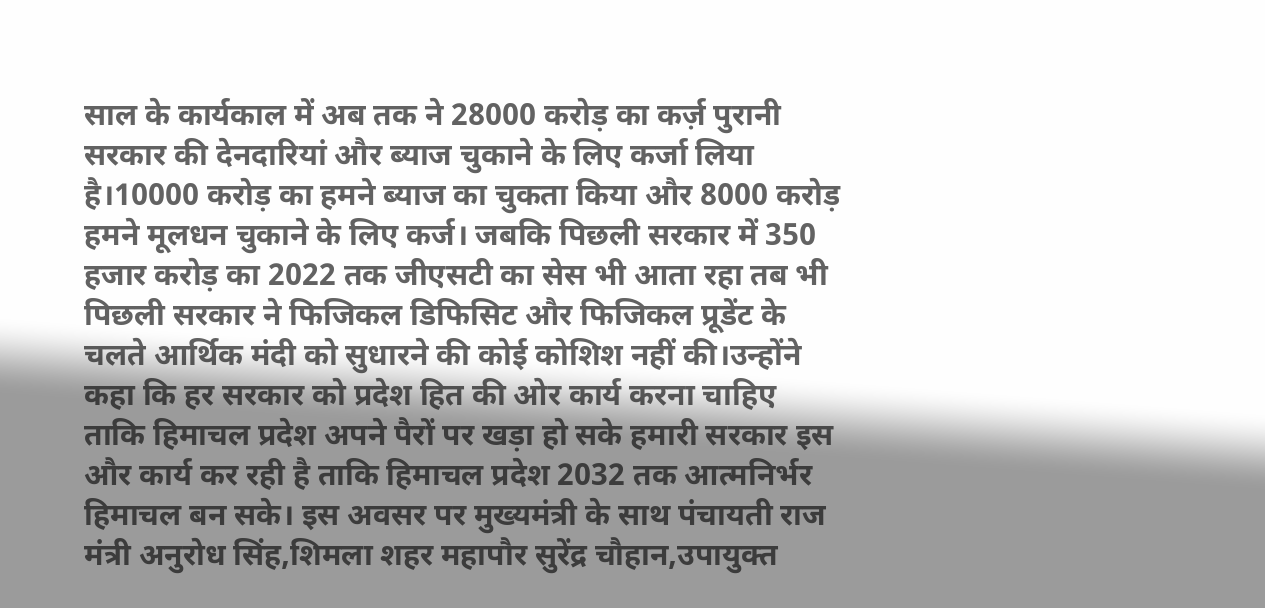साल के कार्यकाल में अब तक ने 28000 करोड़ का कर्ज़ पुरानी सरकार की देनदारियां और ब्याज चुकाने के लिए कर्जा लिया है।10000 करोड़ का हमने ब्याज का चुकता किया और 8000 करोड़ हमने मूलधन चुकाने के लिए कर्ज। जबकि पिछली सरकार में 350 हजार करोड़ का 2022 तक जीएसटी का सेस भी आता रहा तब भी पिछली सरकार ने फिजिकल डिफिसिट और फिजिकल प्रूडेंट के चलते आर्थिक मंदी को सुधारने की कोई कोशिश नहीं की।उन्होंने कहा कि हर सरकार को प्रदेश हित की ओर कार्य करना चाहिए ताकि हिमाचल प्रदेश अपने पैरों पर खड़ा हो सके हमारी सरकार इस और कार्य कर रही है ताकि हिमाचल प्रदेश 2032 तक आत्मनिर्भर हिमाचल बन सके। इस अवसर पर मुख्यमंत्री के साथ पंचायती राज मंत्री अनुरोध सिंह,शिमला शहर महापौर सुरेंद्र चौहान,उपायुक्त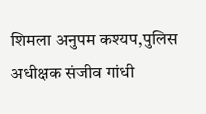शिमला अनुपम कश्यप,पुलिस अधीक्षक संजीव गांधी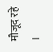मौजूद रहे ।